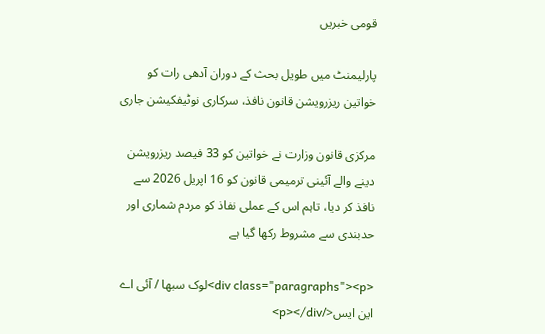قومی خبریں

پارلیمنٹ میں طویل بحث کے دوران آدھی رات کو خواتین ریزرویشن قانون نافذ، سرکاری نوٹیفکیشن جاری

مرکزی قانون وزارت نے خواتین کو 33 فیصد ریزرویشن دینے والے آئینی ترمیمی قانون کو 16 اپریل 2026 سے نافذ کر دیا، تاہم اس کے عملی نفاذ کو مردم شماری اور حدبندی سے مشروط رکھا گیا ہے

<div class="paragraphs"><p>لوک سبھا / آئی اے این ایس</p></div>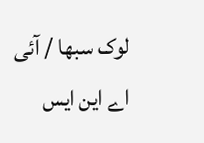لوک سبھا / آئی اے این ایس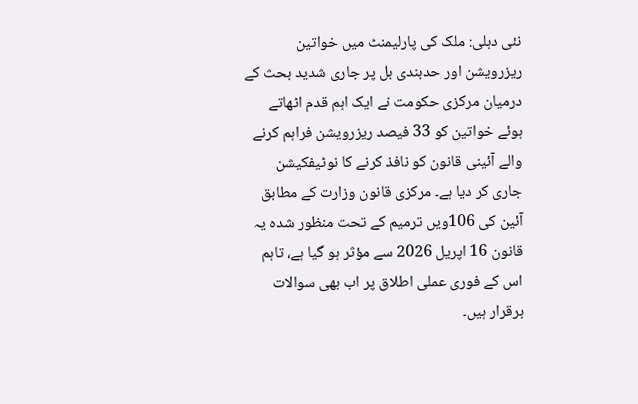نئی دہلی: ملک کی پارلیمنٹ میں خواتین ریزرویشن اور حدبندی بل پر جاری شدید بحث کے درمیان مرکزی حکومت نے ایک اہم قدم اٹھاتے ہوئے خواتین کو 33 فیصد ریزرویشن فراہم کرنے والے آئینی قانون کو نافذ کرنے کا نوٹیفکیشن جاری کر دیا ہے۔ مرکزی قانون وزارت کے مطابق آئین کی 106ویں ترمیم کے تحت منظور شدہ یہ قانون 16 اپریل 2026 سے مؤثر ہو گیا ہے، تاہم اس کے فوری عملی اطلاق پر اب بھی سوالات برقرار ہیں۔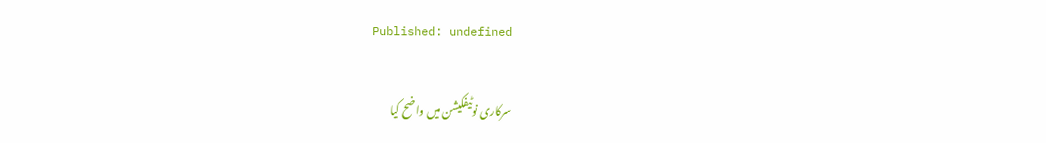Published: undefined

سرکاری نوٹیفکیشن میں واضح کیا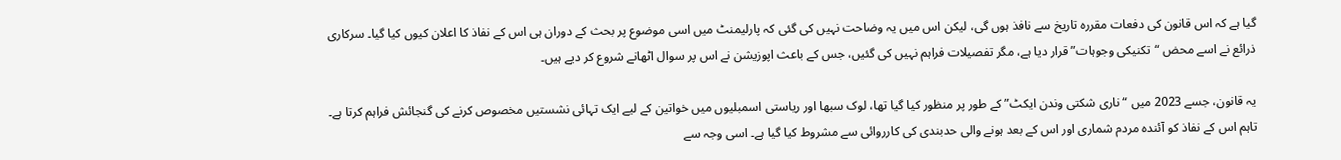گیا ہے کہ اس قانون کی دفعات مقررہ تاریخ سے نافذ ہوں گی، لیکن اس میں یہ وضاحت نہیں کی گئی کہ پارلیمنٹ میں اسی موضوع پر بحث کے دوران ہی اس کے نفاذ کا اعلان کیوں کیا گیا۔ سرکاری ذرائع نے اسے محض “تکنیکی وجوہات” قرار دیا ہے، مگر تفصیلات فراہم نہیں کی گئیں، جس کے باعث اپوزیشن نے اس پر سوال اٹھانے شروع کر دیے ہیں۔

یہ قانون، جسے 2023 میں “ناری شکتی وندن ایکٹ” کے طور پر منظور کیا گیا تھا، لوک سبھا اور ریاستی اسمبلیوں میں خواتین کے لیے ایک تہائی نشستیں مخصوص کرنے کی گنجائش فراہم کرتا ہے۔ تاہم اس کے نفاذ کو آئندہ مردم شماری اور اس کے بعد ہونے والی حدبندی کی کارروائی سے مشروط کیا گیا ہے۔ اسی وجہ سے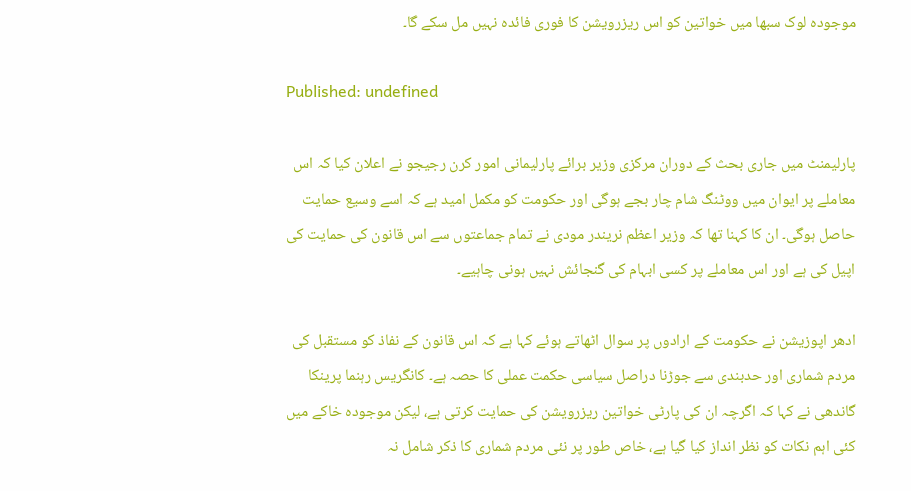موجودہ لوک سبھا میں خواتین کو اس ریزرویشن کا فوری فائدہ نہیں مل سکے گا۔

Published: undefined

پارلیمنٹ میں جاری بحث کے دوران مرکزی وزیر برائے پارلیمانی امور کرن رجیجو نے اعلان کیا کہ اس معاملے پر ایوان میں ووٹنگ شام چار بجے ہوگی اور حکومت کو مکمل امید ہے کہ اسے وسیع حمایت حاصل ہوگی۔ ان کا کہنا تھا کہ وزیر اعظم نریندر مودی نے تمام جماعتوں سے اس قانون کی حمایت کی اپیل کی ہے اور اس معاملے پر کسی ابہام کی گنجائش نہیں ہونی چاہیے۔

ادھر اپوزیشن نے حکومت کے ارادوں پر سوال اٹھاتے ہوئے کہا ہے کہ اس قانون کے نفاذ کو مستقبل کی مردم شماری اور حدبندی سے جوڑنا دراصل سیاسی حکمت عملی کا حصہ ہے۔ کانگریس رہنما پرینکا گاندھی نے کہا کہ اگرچہ ان کی پارٹی خواتین ریزرویشن کی حمایت کرتی ہے، لیکن موجودہ خاکے میں کئی اہم نکات کو نظر انداز کیا گیا ہے، خاص طور پر نئی مردم شماری کا ذکر شامل نہ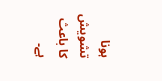ہونا تشویش کا باعث ہے۔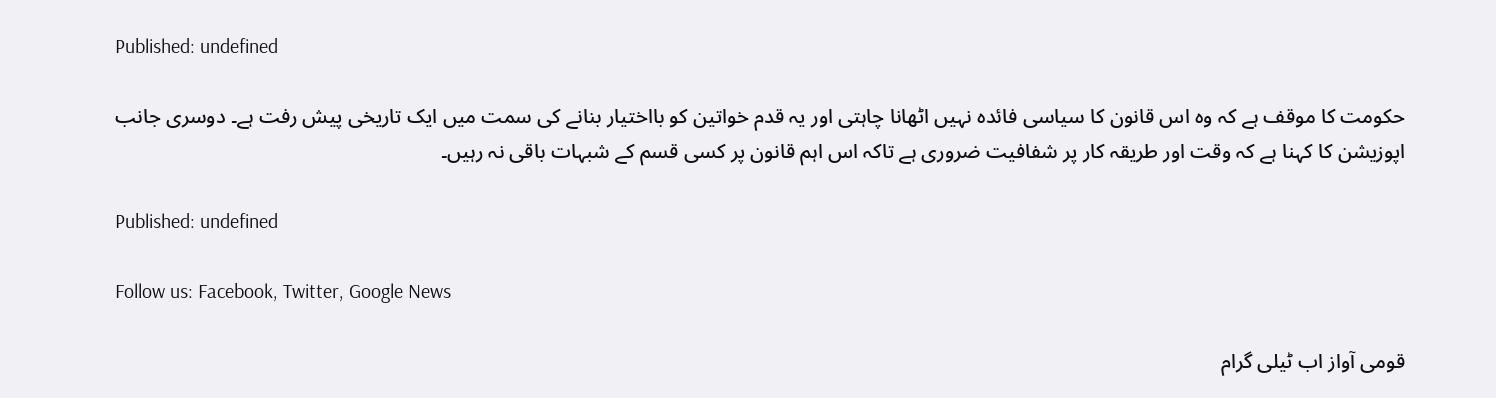Published: undefined

حکومت کا موقف ہے کہ وہ اس قانون کا سیاسی فائدہ نہیں اٹھانا چاہتی اور یہ قدم خواتین کو بااختیار بنانے کی سمت میں ایک تاریخی پیش رفت ہے۔ دوسری جانب اپوزیشن کا کہنا ہے کہ وقت اور طریقہ کار پر شفافیت ضروری ہے تاکہ اس اہم قانون پر کسی قسم کے شبہات باقی نہ رہیں۔

Published: undefined

Follow us: Facebook, Twitter, Google News

قومی آواز اب ٹیلی گرام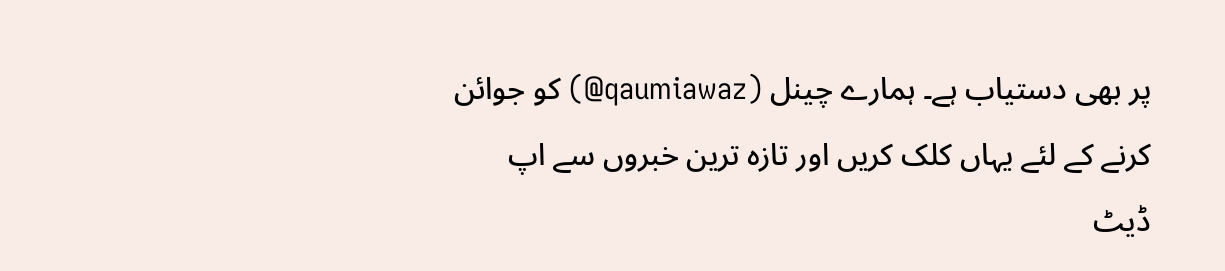پر بھی دستیاب ہے۔ ہمارے چینل (qaumiawaz@) کو جوائن کرنے کے لئے یہاں کلک کریں اور تازہ ترین خبروں سے اپ ڈیٹ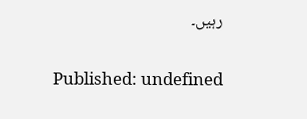رہیں۔

Published: undefined